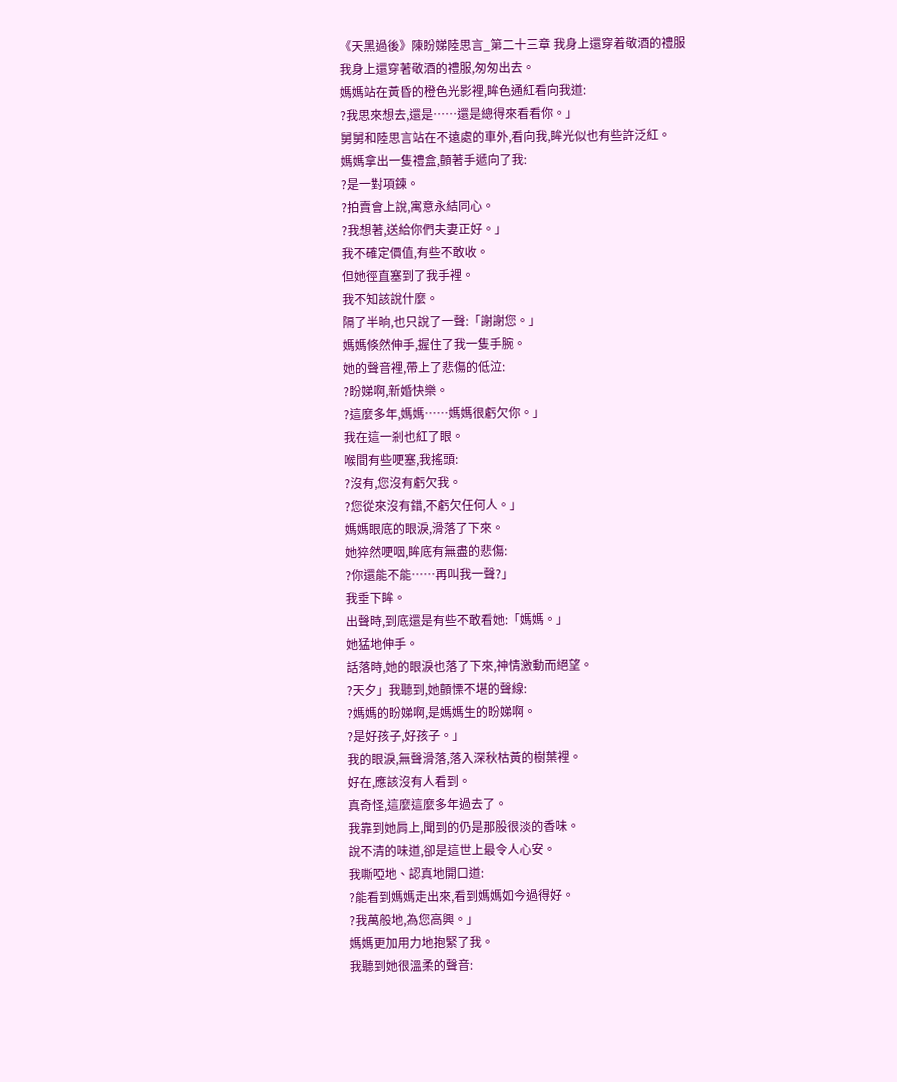《天黑過後》陳盼娣陸思言_第二十三章 我身上還穿着敬酒的禮服
我身上還穿著敬酒的禮服,匆匆出去。
媽媽站在黃昏的橙色光影裡,眸色通紅看向我道:
?我思來想去,還是……還是總得來看看你。」
舅舅和陸思言站在不遠處的車外,看向我,眸光似也有些許泛紅。
媽媽拿出一隻禮盒,顫著手遞向了我:
?是一對項鍊。
?拍賣會上說,寓意永結同心。
?我想著,送給你們夫妻正好。」
我不確定價值,有些不敢收。
但她徑直塞到了我手裡。
我不知該說什麼。
隔了半晌,也只說了一聲:「謝謝您。」
媽媽倏然伸手,握住了我一隻手腕。
她的聲音裡,帶上了悲傷的低泣:
?盼娣啊,新婚快樂。
?這麼多年,媽媽……媽媽很虧欠你。」
我在這一剎也紅了眼。
喉間有些哽塞,我搖頭:
?沒有,您沒有虧欠我。
?您從來沒有錯,不虧欠任何人。」
媽媽眼底的眼淚,滑落了下來。
她猝然哽咽,眸底有無盡的悲傷:
?你還能不能……再叫我一聲?」
我垂下眸。
出聲時,到底還是有些不敢看她:「媽媽。」
她猛地伸手。
話落時,她的眼淚也落了下來,神情激動而絕望。
?天夕」我聽到,她顫慄不堪的聲線:
?媽媽的盼娣啊,是媽媽生的盼娣啊。
?是好孩子,好孩子。」
我的眼淚,無聲滑落,落入深秋枯黃的樹葉裡。
好在,應該沒有人看到。
真奇怪,這麼這麼多年過去了。
我靠到她肩上,聞到的仍是那股很淡的香味。
說不清的味道,卻是這世上最令人心安。
我嘶啞地、認真地開口道:
?能看到媽媽走出來,看到媽媽如今過得好。
?我萬般地,為您高興。」
媽媽更加用力地抱緊了我。
我聽到她很溫柔的聲音: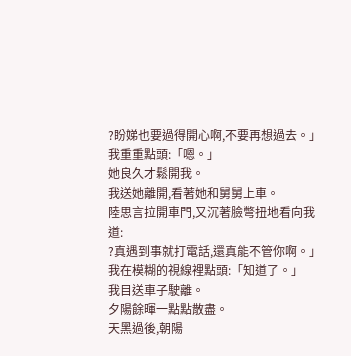?盼娣也要過得開心啊,不要再想過去。」
我重重點頭:「嗯。」
她良久才鬆開我。
我送她離開,看著她和舅舅上車。
陸思言拉開車門,又沉著臉彆扭地看向我道:
?真遇到事就打電話,還真能不管你啊。」
我在模糊的視線裡點頭:「知道了。」
我目送車子駛離。
夕陽餘暉一點點散盡。
天黑過後,朝陽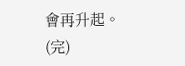會再升起。
(完)